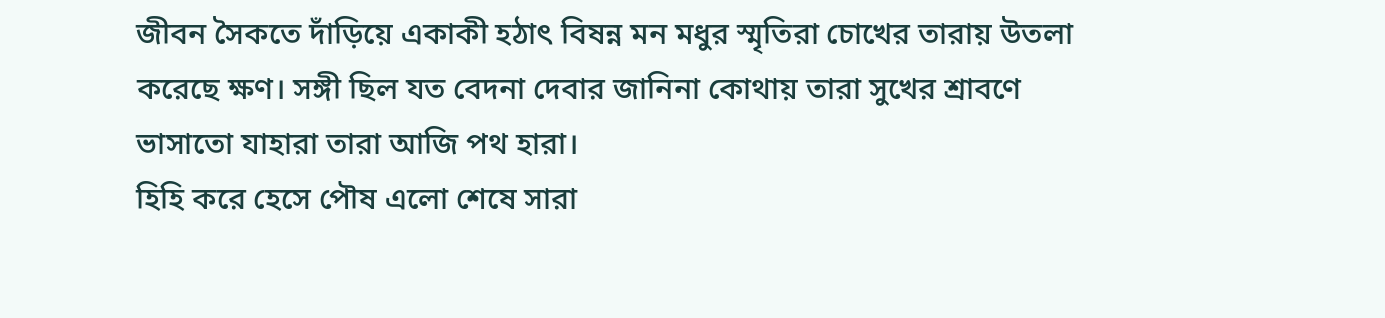জীবন সৈকতে দাঁড়িয়ে একাকী হঠাৎ বিষন্ন মন মধুর স্মৃতিরা চোখের তারায় উতলা করেছে ক্ষণ। সঙ্গী ছিল যত বেদনা দেবার জানিনা কোথায় তারা সুখের শ্রাবণে ভাসাতো যাহারা তারা আজি পথ হারা।
হিহি করে হেসে পৌষ এলো শেষে সারা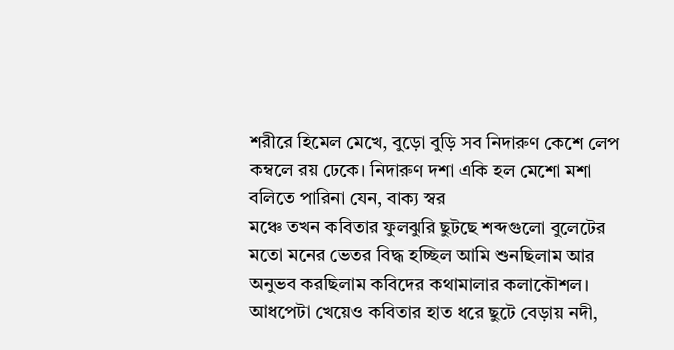শরীরে হিমেল মেখে, বুড়ো বুড়ি সব নিদারুণ কেশে লেপ কম্বলে রয় ঢেকে। নিদারুণ দশা একি হল মেশো মশা বলিতে পারিনা যেন, বাক্য স্বর
মঞ্চে তখন কবিতার ফুলঝুরি ছুটছে শব্দগুলো বুলেটের মতো মনের ভেতর বিদ্ধ হচ্ছিল আমি শুনছিলাম আর অনুভব করছিলাম কবিদের কথামালার কলাকৌশল। আধপেটা খেয়েও কবিতার হাত ধরে ছুটে বেড়ায় নদী,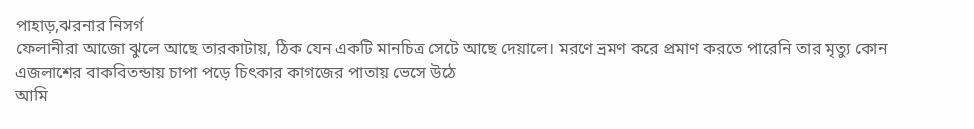পাহাড়,ঝরনার নিসর্গ
ফেলানীরা আজো ঝুলে আছে তারকাটায়, ঠিক যেন একটি মানচিত্র সেটে আছে দেয়ালে। মরণে ভ্রমণ করে প্রমাণ করতে পারেনি তার মৃত্যু কোন এজলাশের বাকবিতন্ডায় চাপা পড়ে চিৎকার কাগজের পাতায় ভেসে উঠে
আমি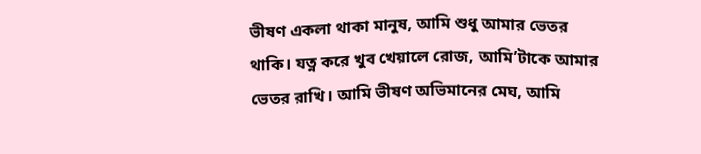ভীষণ একলা থাকা মানুষ, আমি শুধু আমার ভেতর থাকি। যত্ন করে খুব খেয়ালে রোজ, আমি’টাকে আমার ভেতর রাখি। আমি ভীষণ অভিমানের মেঘ, আমি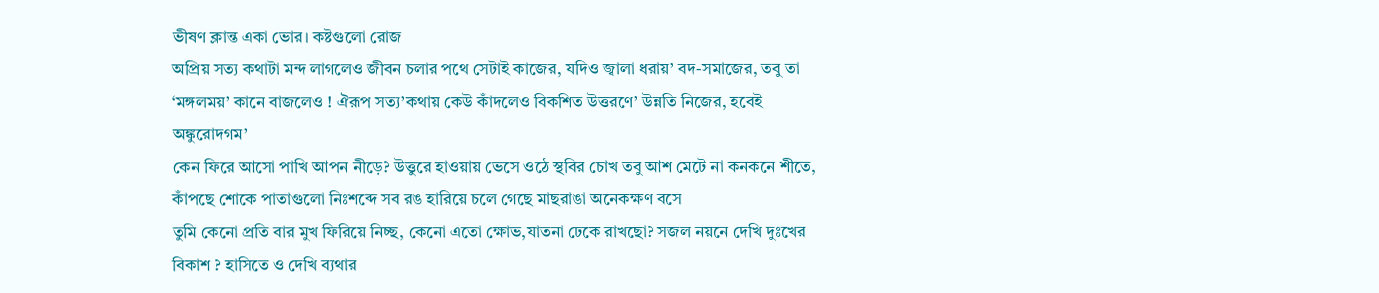ভীষণ ক্লান্ত একা ভোর। কষ্টগুলো রোজ
অপ্রিয় সত্য কথাটা মন্দ লাগলেও জীবন চলার পথে সেটাই কাজের, যদিও জ্বালা ধরায়’ বদ-সমাজের, তবু তা ‘মঙ্গলময়’ কানে বাজলেও ! ঐরূপ সত্য’কথায় কেউ কাঁদলেও বিকশিত উত্তরণে’ উন্নতি নিজের, হবেই অঙ্কুরোদগম’
কেন ফিরে আসো পাখি আপন নীড়ে? উত্তুরে হাওয়ায় ভেসে ওঠে স্থবির চোখ তবু আশ মেটে না কনকনে শীতে, কাঁপছে শোকে পাতাগুলো নিঃশব্দে সব রঙ হারিয়ে চলে গেছে মাছরাঙা অনেকক্ষণ বসে
তুমি কেনো প্রতি বার মুখ ফিরিয়ে নিচ্ছ, কেনো এতো ক্ষোভ,যাতনা ঢেকে রাখছো? সজল নয়নে দেখি দুঃখের বিকাশ ? হাসিতে ও দেখি ব্যথার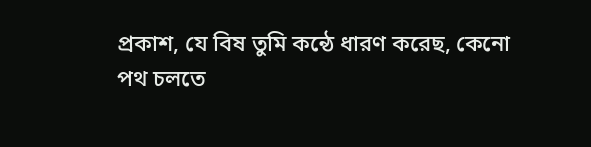প্রকাশ, যে বিষ তুমি কন্ঠে ধারণ করেছ, কেনো
পথ চলতে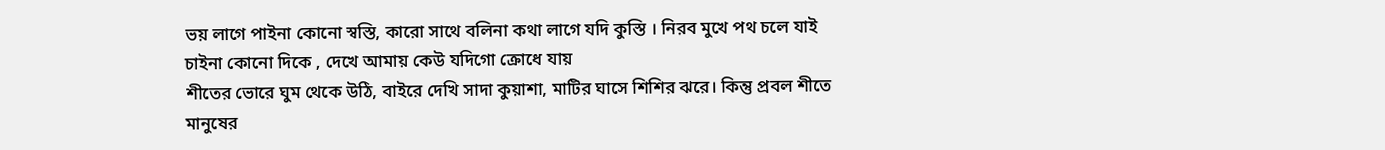ভয় লাগে পাইনা কোনো স্বস্তি, কারো সাথে বলিনা কথা লাগে যদি কুস্তি । নিরব মুখে পথ চলে যাই চাইনা কোনো দিকে , দেখে আমায় কেউ যদিগো ক্রোধে যায়
শীতের ভোরে ঘুম থেকে উঠি, বাইরে দেখি সাদা কুয়াশা, মাটির ঘাসে শিশির ঝরে। কিন্তু প্রবল শীতে মানুষের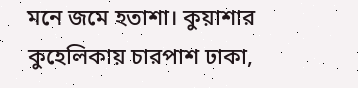মনে জমে হতাশা। কুয়াশার কুহেলিকায় চারপাশ ঢাকা,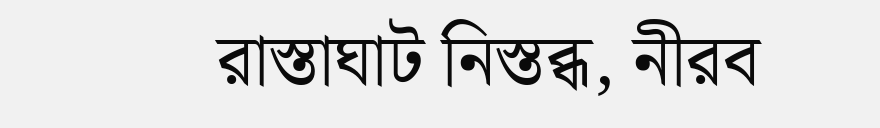রাস্তাঘাট নিস্তব্ধ, নীরব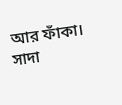আর ফাঁকা। সাদা